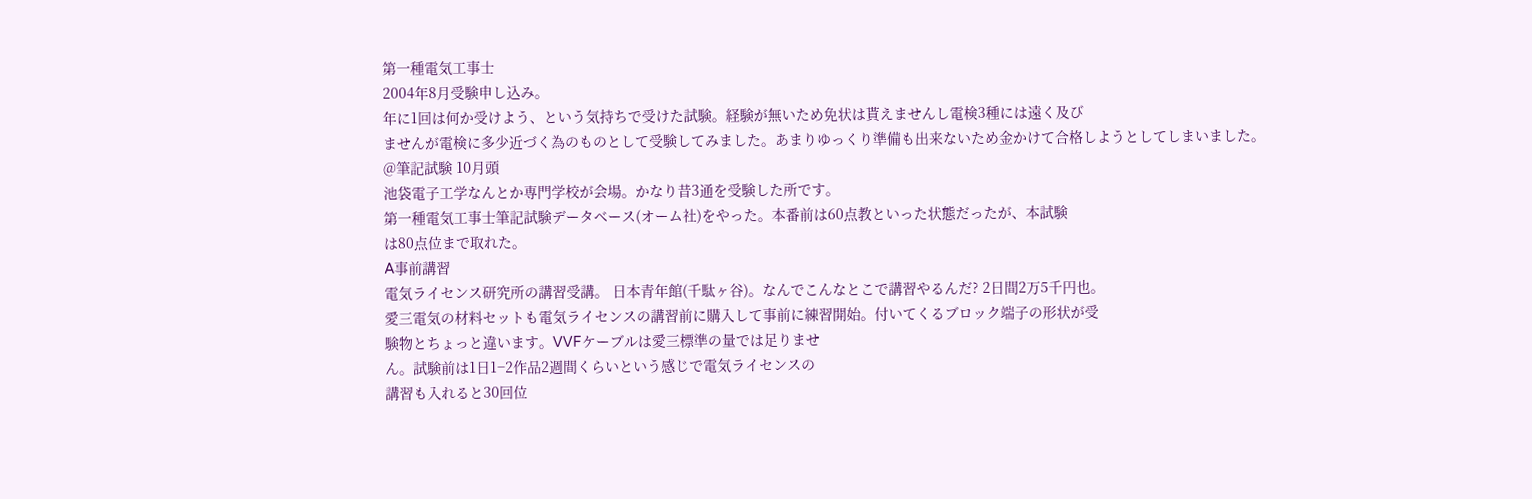第一種電気工事士
2004年8月受験申し込み。
年に1回は何か受けよう、という気持ちで受けた試験。経験が無いため免状は貰えませんし電検3種には遠く及び
ませんが電検に多少近づく為のものとして受験してみました。あまりゆっくり準備も出来ないため金かけて合格しようとしてしまいました。
@筆記試験 10月頭
池袋電子工学なんとか専門学校が会場。かなり昔3通を受験した所です。
第一種電気工事士筆記試験データベース(オーム社)をやった。本番前は60点教といった状態だったが、本試験
は80点位まで取れた。
A事前講習
電気ライセンス研究所の講習受講。 日本青年館(千駄ヶ谷)。なんでこんなとこで講習やるんだ? 2日間2万5千円也。
愛三電気の材料セットも電気ライセンスの講習前に購入して事前に練習開始。付いてくるブロック端子の形状が受
験物とちょっと違います。VVFケーブルは愛三標準の量では足りませ
ん。試験前は1日1−2作品2週間くらいという感じで電気ライセンスの
講習も入れると30回位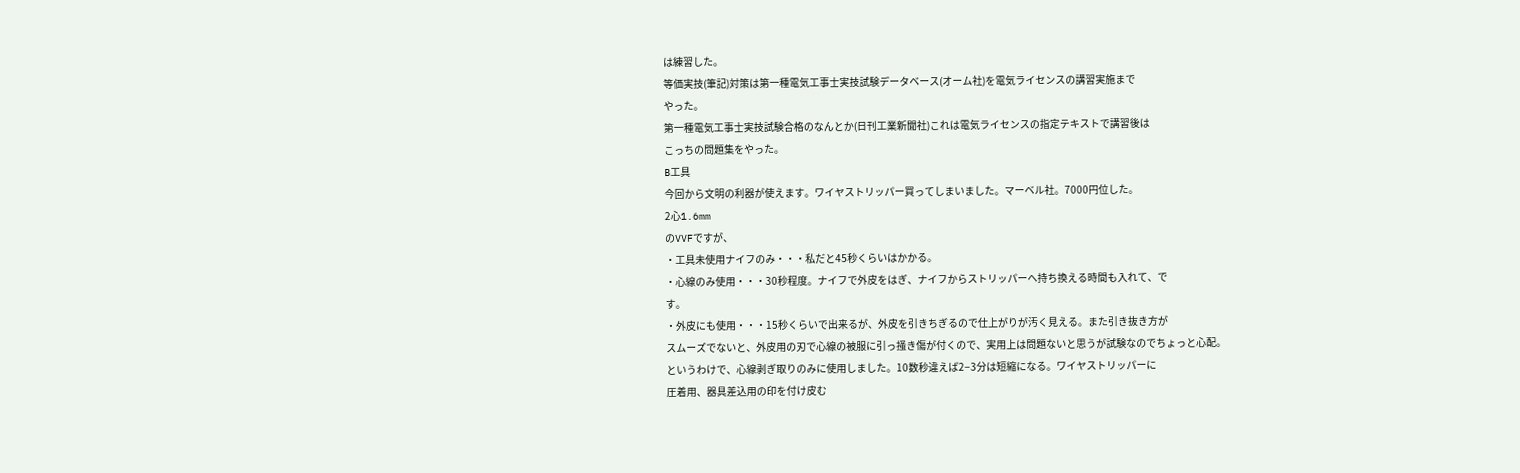は練習した。
等価実技(筆記)対策は第一種電気工事士実技試験データベース(オーム社)を電気ライセンスの講習実施まで
やった。
第一種電気工事士実技試験合格のなんとか(日刊工業新聞社)これは電気ライセンスの指定テキストで講習後は
こっちの問題集をやった。
B工具
今回から文明の利器が使えます。ワイヤストリッパー買ってしまいました。マーベル社。7000円位した。
2心1.6mm
のVVFですが、
・工具未使用ナイフのみ・・・私だと45秒くらいはかかる。
・心線のみ使用・・・30秒程度。ナイフで外皮をはぎ、ナイフからストリッパーへ持ち換える時間も入れて、で
す。
・外皮にも使用・・・15秒くらいで出来るが、外皮を引きちぎるので仕上がりが汚く見える。また引き抜き方が
スムーズでないと、外皮用の刃で心線の被服に引っ掻き傷が付くので、実用上は問題ないと思うが試験なのでちょっと心配。
というわけで、心線剥ぎ取りのみに使用しました。10数秒違えば2−3分は短縮になる。ワイヤストリッパーに
圧着用、器具差込用の印を付け皮む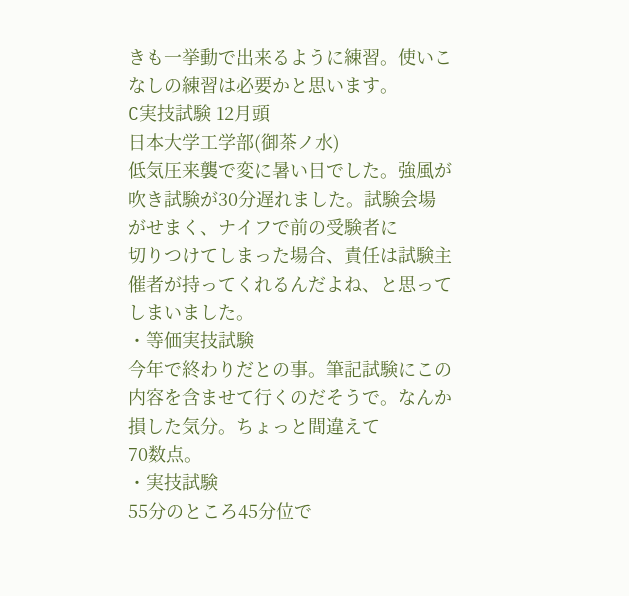きも一挙動で出来るように練習。使いこなしの練習は必要かと思います。
C実技試験 12月頭
日本大学工学部(御茶ノ水)
低気圧来襲で変に暑い日でした。強風が吹き試験が30分遅れました。試験会場がせまく、ナイフで前の受験者に
切りつけてしまった場合、責任は試験主催者が持ってくれるんだよね、と思ってしまいました。
・等価実技試験
今年で終わりだとの事。筆記試験にこの内容を含ませて行くのだそうで。なんか損した気分。ちょっと間違えて
70数点。
・実技試験
55分のところ45分位で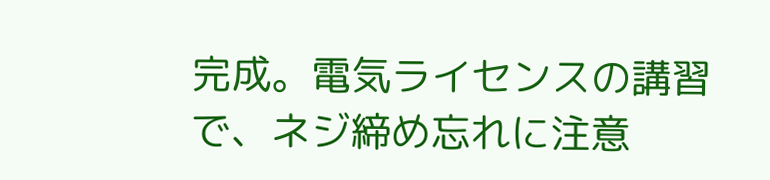完成。電気ライセンスの講習で、ネジ締め忘れに注意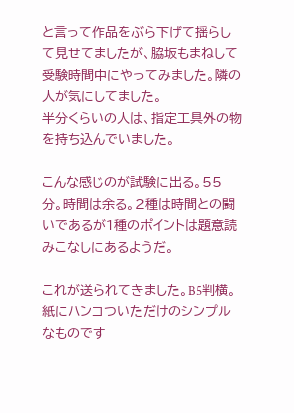と言って作品をぶら下げて揺らし
て見せてましたが、脇坂もまねして受験時間中にやってみました。隣の人が気にしてました。
半分くらいの人は、指定工具外の物を持ち込んでいました。

こんな感じのが試験に出る。55分。時間は余る。2種は時間との闘いであるが1種のポイントは題意読みこなしにあるようだ。

これが送られてきました。B5判横。紙にハンコついただけのシンプル
なものです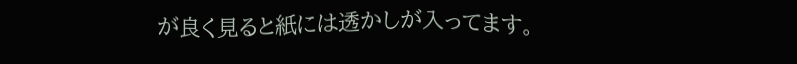が良く見ると紙には透かしが入ってます。